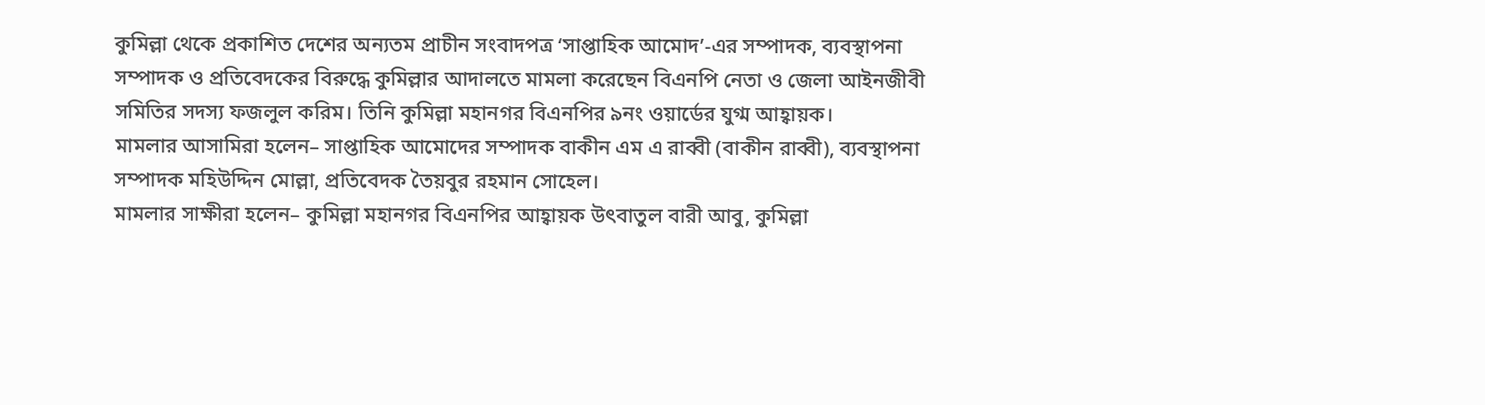কুমিল্লা থেকে প্রকাশিত দেশের অন্যতম প্রাচীন সংবাদপত্র ‘সাপ্তাহিক আমোদ’-এর সম্পাদক, ব্যবস্থাপনা সম্পাদক ও প্রতিবেদকের বিরুদ্ধে কুমিল্লার আদালতে মামলা করেছেন বিএনপি নেতা ও জেলা আইনজীবী সমিতির সদস্য ফজলুল করিম। তিনি কুমিল্লা মহানগর বিএনপির ৯নং ওয়ার্ডের যুগ্ম আহ্বায়ক।
মামলার আসামিরা হলেন– সাপ্তাহিক আমোদের সম্পাদক বাকীন এম এ রাব্বী (বাকীন রাব্বী), ব্যবস্থাপনা সম্পাদক মহিউদ্দিন মোল্লা, প্রতিবেদক তৈয়বুর রহমান সোহেল।
মামলার সাক্ষীরা হলেন– কুমিল্লা মহানগর বিএনপির আহ্বায়ক উৎবাতুল বারী আবু, কুমিল্লা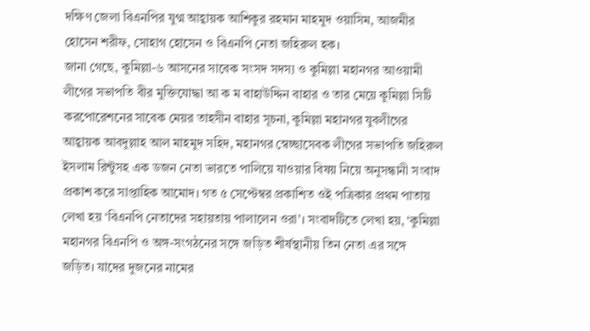দক্ষিণ জেলা বিএনপির যুগ্ম আহ্বায়ক আশিকুর রহমান মাহমুদ ওয়াসিম, আজমীর হোসেন শরীফ, সোহাগ হোসেন ও বিএনপি নেতা জহিরুল হক।
জানা গেছে, কুমিল্লা-৬ আসনের সাবেক সংসদ সদস্য ও কুমিল্লা মহানগর আওয়ামী লীগের সভাপতি বীর মুক্তিযোদ্ধা আ ক ম বাহাউদ্দিন বাহার ও তার মেয়ে কুমিল্লা সিটি করপোরেশনের সাবেক মেয়র তাহসীন বাহার সূচনা, কুমিল্লা মহানগর যুবলীগের আহ্বায়ক আবদুল্লাহ আল মাহমুদ সহিদ, মহানগর স্বেচ্ছাসেবক লীগের সভাপতি জহিরুল ইসলাম রিন্টুসহ এক ডজন নেতা ভারতে পালিয়ে যাওয়ার বিষয় নিয়ে অনুসন্ধানী সংবাদ প্রকাশ করে সাপ্তাহিক আমোদ। গত ৫ সেপ্টেম্বর প্রকাশিত ওই পত্রিকার প্রথম পাতায় লেখা হয় ‘বিএনপি নেতাদের সহায়তায় পালালেন ওরা’। সংবাদটিতে লেখা হয়, ‘কুমিল্লা মহানগর বিএনপি ও অঙ্গ-সংগঠনের সঙ্গে জড়িত শীর্ষস্থানীয় তিন নেতা এর সঙ্গে জড়িত। যাদের দুজনের নামের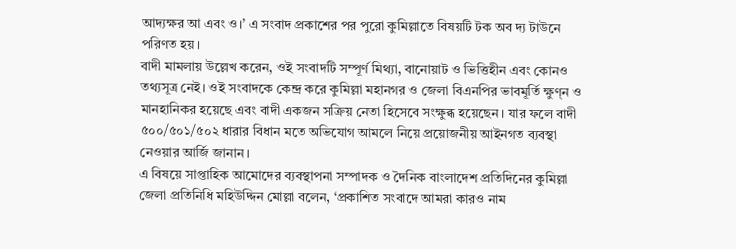আদ্যক্ষর আ এবং ও।’ এ সংবাদ প্রকাশের পর পুরো কুমিল্লাতে বিষয়টি টক অব দ্য টাউনে পরিণত হয়।
বাদী মামলায় উল্লেখ করেন, ওই সংবাদটি সম্পূর্ণ মিথ্যা, বানোয়াট ও ভিত্তিহীন এবং কোনও তথ্যসূত্র নেই। ওই সংবাদকে কেন্দ্র করে কুমিল্লা মহানগর ও জেলা বিএনপির ভাবমূর্তি ক্ষুণ্ন ও মানহানিকর হয়েছে এবং বাদী একজন সক্রিয় নেতা হিসেবে সংক্ষুব্ধ হয়েছেন। যার ফলে বাদী ৫০০/৫০১/৫০২ ধারার বিধান মতে অভিযোগ আমলে নিয়ে প্রয়োজনীয় আইনগত ব্যবস্থা নেওয়ার আর্জি জানান।
এ বিষয়ে সাপ্তাহিক আমোদের ব্যবস্থাপনা সম্পাদক ও দৈনিক বাংলাদেশ প্রতিদিনের কুমিল্লা জেলা প্রতিনিধি মহিউদ্দিন মোল্লা বলেন, ‘প্রকাশিত সংবাদে আমরা কারও নাম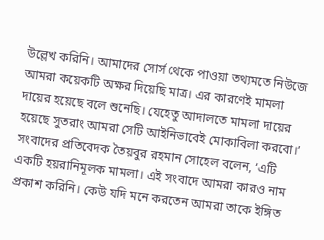উল্লেখ করিনি। আমাদের সোর্স থেকে পাওয়া তথ্যমতে নিউজে আমরা কয়েকটি অক্ষর দিয়েছি মাত্র। এর কারণেই মামলা দায়ের হয়েছে বলে শুনেছি। যেহেতু আদালতে মামলা দায়ের হয়েছে সুতরাং আমরা সেটি আইনিভাবেই মোকাবিলা করবো।’
সংবাদের প্রতিবেদক তৈয়বুর রহমান সোহেল বলেন, ‘এটি একটি হয়রানিমূলক মামলা। এই সংবাদে আমরা কারও নাম প্রকাশ করিনি। কেউ যদি মনে করতেন আমরা তাকে ইঙ্গিত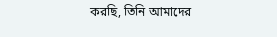করছি, তিনি আমাদের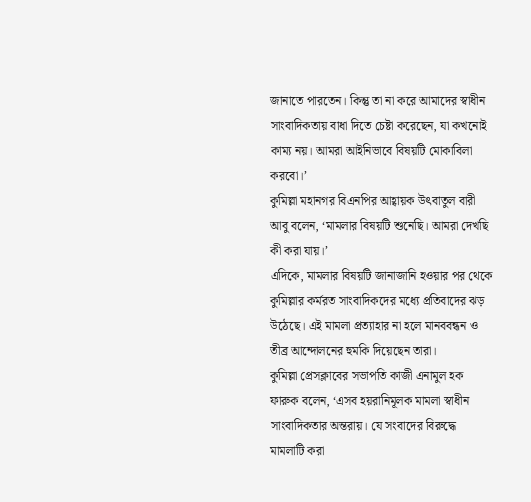জানাতে পারতেন। কিন্তু তা না করে আমাদের স্বাধীন সাংবাদিকতায় বাধা দিতে চেষ্টা করেছেন, যা কখনোই কাম্য নয়। আমরা আইনিভাবে বিষয়টি মোকাবিলা করবো।’
কুমিল্লা মহানগর বিএনপির আহ্বায়ক উৎবাতুল বারী আবু বলেন, ‘মামলার বিষয়টি শুনেছি। আমরা দেখছি কী করা যায়।’
এদিকে, মামলার বিষয়টি জানাজানি হওয়ার পর থেকে কুমিল্লার কর্মরত সাংবাদিকদের মধ্যে প্রতিবাদের ঝড় উঠেছে। এই মামলা প্রত্যাহার না হলে মানববন্ধন ও তীব্র আন্দোলনের হুমকি দিয়েছেন তারা।
কুমিল্লা প্রেসক্লাবের সভাপতি কাজী এনামুল হক ফারুক বলেন, ‘এসব হয়রানিমূলক মামলা স্বাধীন সাংবাদিকতার অন্তরায়। যে সংবাদের বিরুদ্ধে মামলাটি করা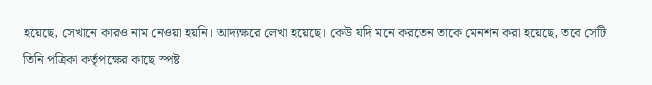হয়েছে, সেখানে কারও নাম নেওয়া হয়নি। আদ্যক্ষরে লেখা হয়েছে। কেউ যদি মনে করতেন তাকে মেনশন করা হয়েছে, তবে সেটি তিনি পত্রিকা কর্তৃপক্ষের কাছে স্পষ্ট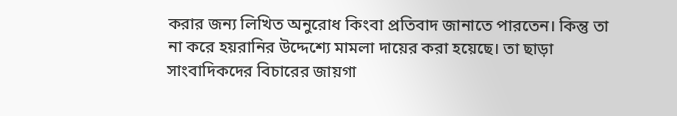করার জন্য লিখিত অনুরোধ কিংবা প্রতিবাদ জানাতে পারতেন। কিন্তু তা না করে হয়রানির উদ্দেশ্যে মামলা দায়ের করা হয়েছে। তা ছাড়া সাংবাদিকদের বিচারের জায়গা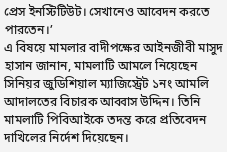প্রেস ইনস্টিটিউট। সেখানেও আবেদন করতে পারতেন।’
এ বিষয়ে মামলার বাদীপক্ষের আইনজীবী মাসুদ হাসান জানান, মামলাটি আমলে নিয়েছেন সিনিয়র জুডিশিয়াল ম্যাজিস্ট্রেট ১নং আমলি আদালতের বিচারক আব্বাস উদ্দিন। তিনি মামলাটি পিবিআইকে তদন্ত করে প্রতিবেদন দাখিলের নির্দেশ দিয়েছেন।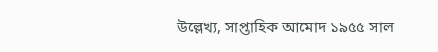উল্লেখ্য, সাপ্তাহিক আমোদ ১৯৫৫ সাল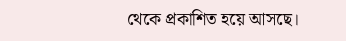থেকে প্রকাশিত হয়ে আসছে।